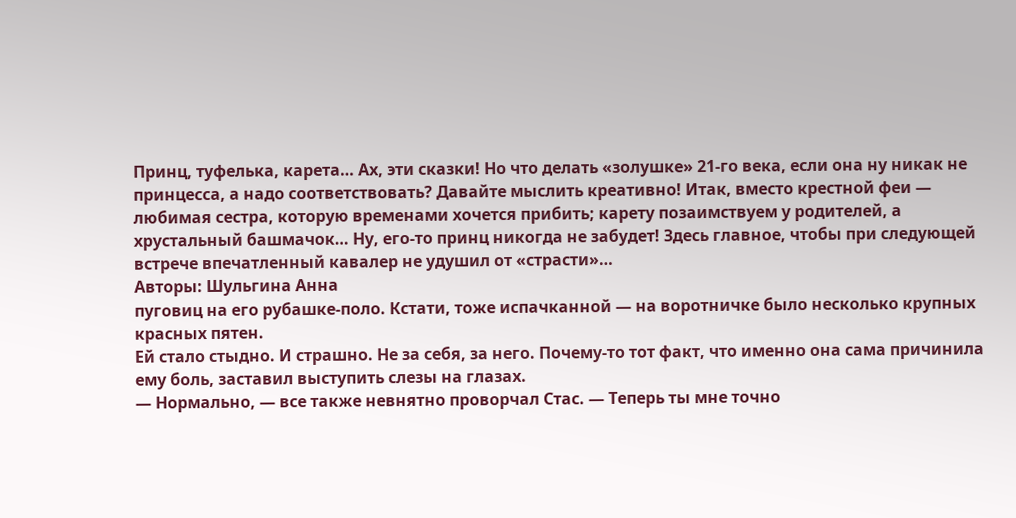Принц, туфелька, карета… Ах, эти сказки! Но что делать «золушке» 21-го века, если она ну никак не принцесса, а надо соответствовать? Давайте мыслить креативно! Итак, вместо крестной феи — любимая сестра, которую временами хочется прибить; карету позаимствуем у родителей, а хрустальный башмачок… Ну, его-то принц никогда не забудет! Здесь главное, чтобы при следующей встрече впечатленный кавалер не удушил от «страсти»…
Авторы: Шульгина Анна
пуговиц на его рубашке-поло. Кстати, тоже испачканной — на воротничке было несколько крупных красных пятен.
Ей стало стыдно. И страшно. Не за себя, за него. Почему-то тот факт, что именно она сама причинила ему боль, заставил выступить слезы на глазах.
— Нормально, — все также невнятно проворчал Стас. — Теперь ты мне точно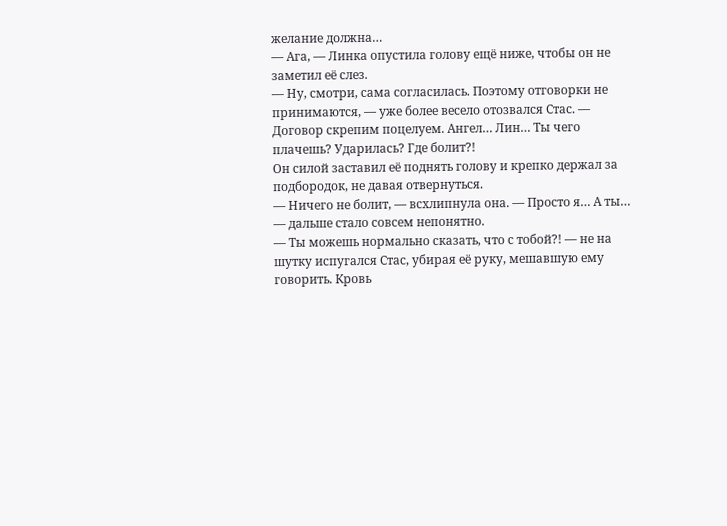желание должна…
— Ага, — Линка опустила голову ещё ниже, чтобы он не заметил её слез.
— Ну, смотри, сама согласилась. Поэтому отговорки не принимаются, — уже более весело отозвался Стас. — Договор скрепим поцелуем. Ангел… Лин… Ты чего плачешь? Ударилась? Где болит?!
Он силой заставил её поднять голову и крепко держал за подбородок, не давая отвернуться.
— Ничего не болит, — всхлипнула она. — Просто я… А ты… — дальше стало совсем непонятно.
— Ты можешь нормально сказать, что с тобой?! — не на шутку испугался Стас, убирая её руку, мешавшую ему говорить. Кровь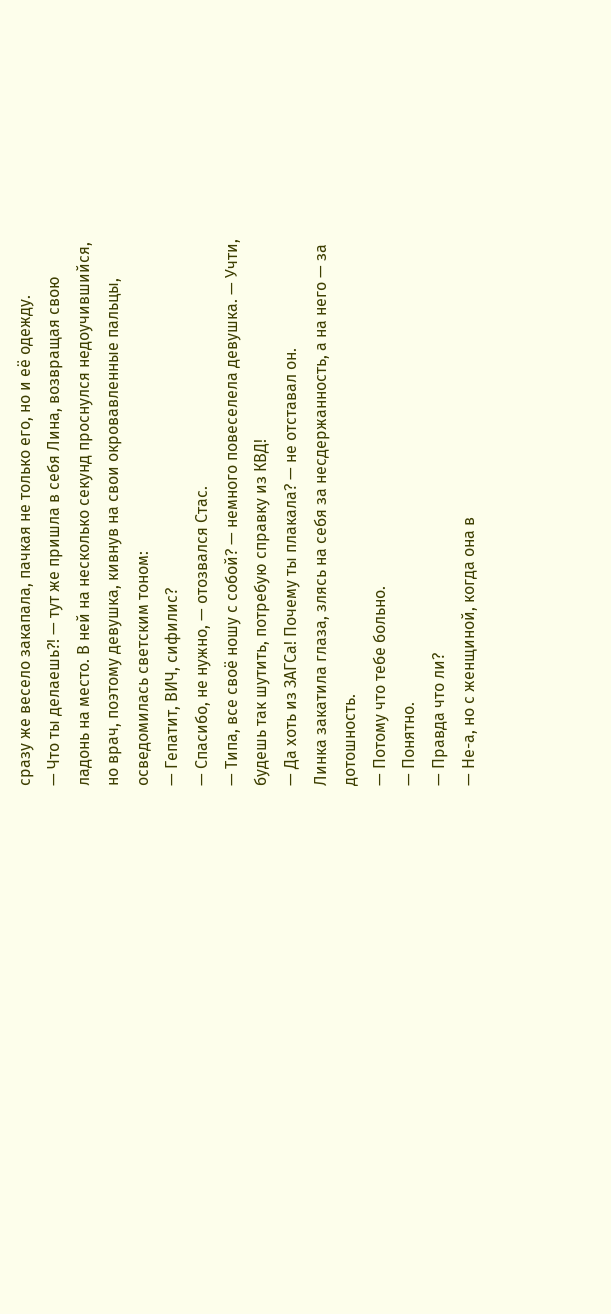сразу же весело закапала, пачкая не только его, но и её одежду.
— Что ты делаешь?! — тут же пришла в себя Лина, возвращая свою ладонь на место. В ней на несколько секунд проснулся недоучившийся, но врач, поэтому девушка, кивнув на свои окровавленные пальцы, осведомилась светским тоном:
— Гепатит, ВИЧ, сифилис?
— Спасибо, не нужно, — отозвался Стас.
— Типа, все своё ношу с собой? — немного повеселела девушка. — Учти, будешь так шутить, потребую справку из КВД!
— Да хоть из ЗАГСа! Почему ты плакала? — не отставал он.
Линка закатила глаза, злясь на себя за несдержанность, а на него — за дотошность.
— Потому что тебе больно.
— Понятно.
— Правда что ли?
— Не-а, но с женщиной, когда она в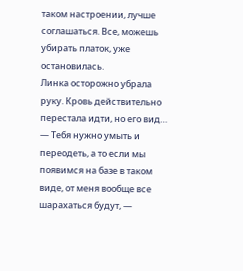таком настроении, лучше соглашаться. Все, можешь убирать платок, уже остановилась.
Линка осторожно убрала руку. Кровь действительно перестала идти, но его вид…
— Тебя нужно умыть и переодеть, а то если мы появимся на базе в таком виде, от меня вообще все шарахаться будут, —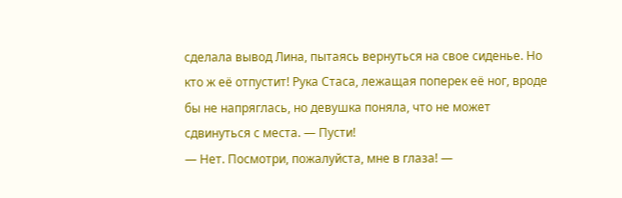сделала вывод Лина, пытаясь вернуться на свое сиденье. Но кто ж её отпустит! Рука Стаса, лежащая поперек её ног, вроде бы не напряглась, но девушка поняла, что не может сдвинуться с места. — Пусти!
— Нет. Посмотри, пожалуйста, мне в глаза! —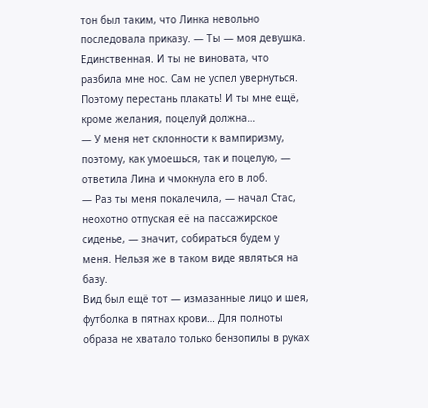тон был таким, что Линка невольно последовала приказу. — Ты — моя девушка. Единственная. И ты не виновата, что разбила мне нос. Сам не успел увернуться. Поэтому перестань плакать! И ты мне ещё, кроме желания, поцелуй должна…
— У меня нет склонности к вампиризму, поэтому, как умоешься, так и поцелую, — ответила Лина и чмокнула его в лоб.
— Раз ты меня покалечила, — начал Стас, неохотно отпуская её на пассажирское сиденье, — значит, собираться будем у меня. Нельзя же в таком виде являться на базу.
Вид был ещё тот — измазанные лицо и шея, футболка в пятнах крови… Для полноты образа не хватало только бензопилы в руках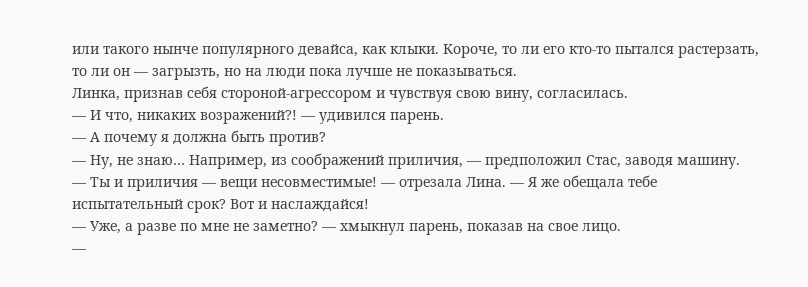или такого нынче популярного девайса, как клыки. Короче, то ли его кто-то пытался растерзать, то ли он — загрызть, но на люди пока лучше не показываться.
Линка, признав себя стороной-агрессором и чувствуя свою вину, согласилась.
— И что, никаких возражений?! — удивился парень.
— А почему я должна быть против?
— Ну, не знаю… Например, из соображений приличия, — предположил Стас, заводя машину.
— Ты и приличия — вещи несовместимые! — отрезала Лина. — Я же обещала тебе испытательный срок? Вот и наслаждайся!
— Уже, а разве по мне не заметно? — хмыкнул парень, показав на свое лицо.
—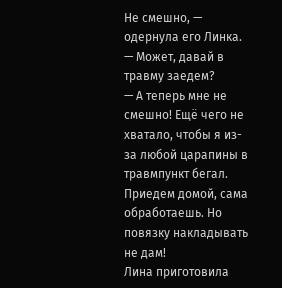Не смешно, — одернула его Линка. — Может, давай в травму заедем?
— А теперь мне не смешно! Ещё чего не хватало, чтобы я из-за любой царапины в травмпункт бегал. Приедем домой, сама обработаешь. Но повязку накладывать не дам!
Лина приготовила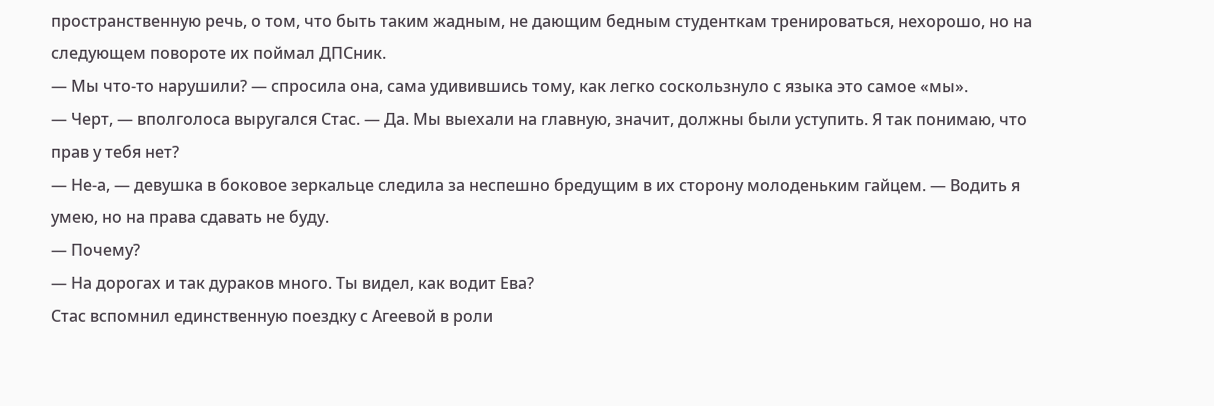пространственную речь, о том, что быть таким жадным, не дающим бедным студенткам тренироваться, нехорошо, но на следующем повороте их поймал ДПСник.
— Мы что-то нарушили? — спросила она, сама удивившись тому, как легко соскользнуло с языка это самое «мы».
— Черт, — вполголоса выругался Стас. — Да. Мы выехали на главную, значит, должны были уступить. Я так понимаю, что прав у тебя нет?
— Не-а, — девушка в боковое зеркальце следила за неспешно бредущим в их сторону молоденьким гайцем. — Водить я умею, но на права сдавать не буду.
— Почему?
— На дорогах и так дураков много. Ты видел, как водит Ева?
Стас вспомнил единственную поездку с Агеевой в роли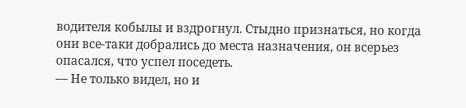водителя кобылы и вздрогнул. Стыдно признаться, но когда они все-таки добрались до места назначения, он всерьез опасался, что успел поседеть.
— Не только видел, но и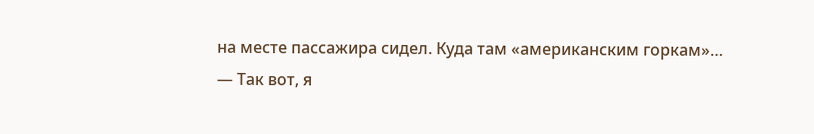на месте пассажира сидел. Куда там «американским горкам»…
— Так вот, я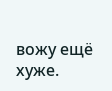вожу ещё хуже.